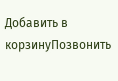Добавить в корзинуПозвонить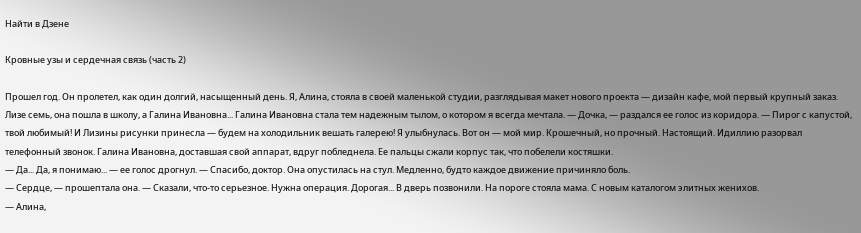Найти в Дзене

Кровные узы и сердечная связь (часть 2)

Прошел год. Он пролетел, как один долгий, насыщенный день. Я, Алина, стояла в своей маленькой студии, разглядывая макет нового проекта — дизайн кафе, мой первый крупный заказ. Лизе семь, она пошла в школу, а Галина Ивановна... Галина Ивановна стала тем надежным тылом, о котором я всегда мечтала. — Дочка, — раздался ее голос из коридора. — Пирог с капустой, твой любимый! И Лизины рисунки принесла — будем на холодильник вешать галерею! Я улыбнулась. Вот он — мой мир. Крошечный, но прочный. Настоящий. Идиллию разорвал телефонный звонок. Галина Ивановна, доставшая свой аппарат, вдруг побледнела. Ее пальцы сжали корпус так, что побелели костяшки.
— Да... Да, я понимаю... — ее голос дрогнул. — Спасибо, доктор. Она опустилась на стул. Медленно, будто каждое движение причиняло боль.
— Сердце, — прошептала она. — Сказали, что-то серьезное. Нужна операция. Дорогая... В дверь позвонили. На пороге стояла мама. С новым каталогом элитных женихов.
— Алина,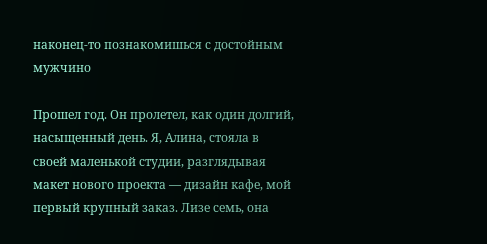наконец-то познакомишься с достойным мужчино

Прошел год. Он пролетел, как один долгий, насыщенный день. Я, Алина, стояла в своей маленькой студии, разглядывая макет нового проекта — дизайн кафе, мой первый крупный заказ. Лизе семь, она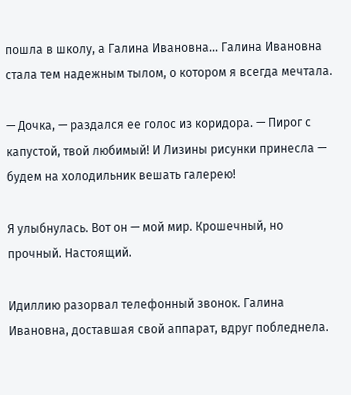пошла в школу, а Галина Ивановна... Галина Ивановна стала тем надежным тылом, о котором я всегда мечтала.

— Дочка, — раздался ее голос из коридора. — Пирог с капустой, твой любимый! И Лизины рисунки принесла — будем на холодильник вешать галерею!

Я улыбнулась. Вот он — мой мир. Крошечный, но прочный. Настоящий.

Идиллию разорвал телефонный звонок. Галина Ивановна, доставшая свой аппарат, вдруг побледнела.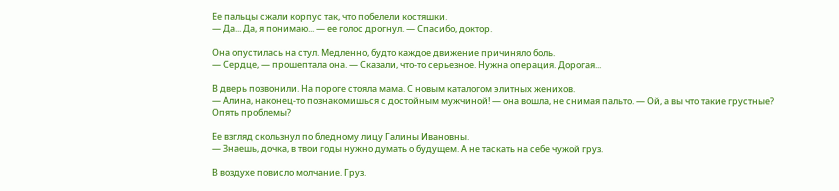Ее пальцы сжали корпус так, что побелели костяшки.
— Да... Да, я понимаю... — ее голос дрогнул. — Спасибо, доктор.

Она опустилась на стул. Медленно, будто каждое движение причиняло боль.
— Сердце, — прошептала она. — Сказали, что-то серьезное. Нужна операция. Дорогая...

В дверь позвонили. На пороге стояла мама. С новым каталогом элитных женихов.
— Алина, наконец-то познакомишься с достойным мужчиной! — она вошла, не снимая пальто. — Ой, а вы что такие грустные? Опять проблемы?

Ее взгляд скользнул по бледному лицу Галины Ивановны.
— Знаешь, дочка, в твои годы нужно думать о будущем. А не таскать на себе чужой груз.

В воздухе повисло молчание. Груз.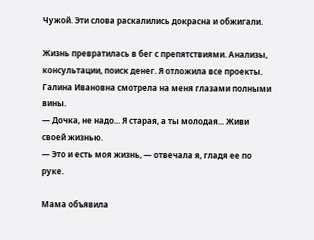Чужой. Эти слова раскалились докрасна и обжигали.

Жизнь превратилась в бег с препятствиями. Анализы, консультации, поиск денег. Я отложила все проекты. Галина Ивановна смотрела на меня глазами полными вины.
— Дочка, не надо... Я старая, а ты молодая... Живи своей жизнью.
— Это и есть моя жизнь, — отвечала я, гладя ее по руке.

Мама объявила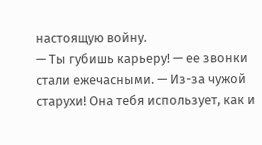настоящую войну.
— Ты губишь карьеру! — ее звонки стали ежечасными. — Из-за чужой старухи! Она тебя использует, как и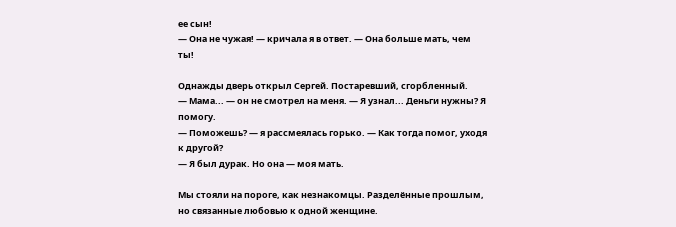ее сын!
— Она не чужая! — кричала я в ответ. — Она больше мать, чем ты!

Однажды дверь открыл Сергей. Постаревший, сгорбленный.
— Мама... — он не смотрел на меня. — Я узнал... Деньги нужны? Я помогу.
— Поможешь? — я рассмеялась горько. — Как тогда помог, уходя к другой?
— Я был дурак. Но она — моя мать.

Мы стояли на пороге, как незнакомцы. Разделённые прошлым, но связанные любовью к одной женщине.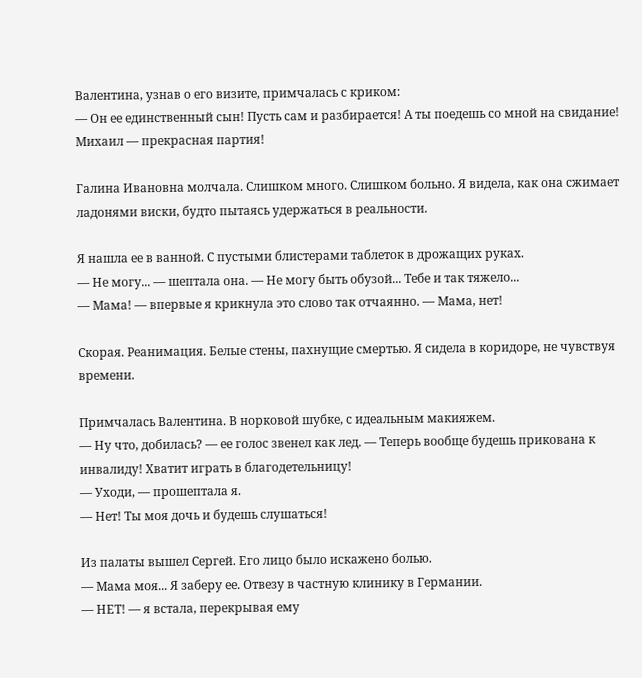Валентина, узнав о его визите, примчалась с криком:
— Он ее единственный сын! Пусть сам и разбирается! А ты поедешь со мной на свидание! Михаил — прекрасная партия!

Галина Ивановна молчала. Слишком много. Слишком больно. Я видела, как она сжимает ладонями виски, будто пытаясь удержаться в реальности.

Я нашла ее в ванной. С пустыми блистерами таблеток в дрожащих руках.
— Не могу... — шептала она. — Не могу быть обузой... Тебе и так тяжело...
— Мама! — впервые я крикнула это слово так отчаянно. — Мама, нет!

Скорая. Реанимация. Белые стены, пахнущие смертью. Я сидела в коридоре, не чувствуя времени.

Примчалась Валентина. В норковой шубке, с идеальным макияжем.
— Ну что, добилась? — ее голос звенел как лед. — Теперь вообще будешь прикована к инвалиду! Хватит играть в благодетельницу!
— Уходи, — прошептала я.
— Нет! Ты моя дочь и будешь слушаться!

Из палаты вышел Сергей. Его лицо было искажено болью.
— Мама моя... Я заберу ее. Отвезу в частную клинику в Германии.
— НЕТ! — я встала, перекрывая ему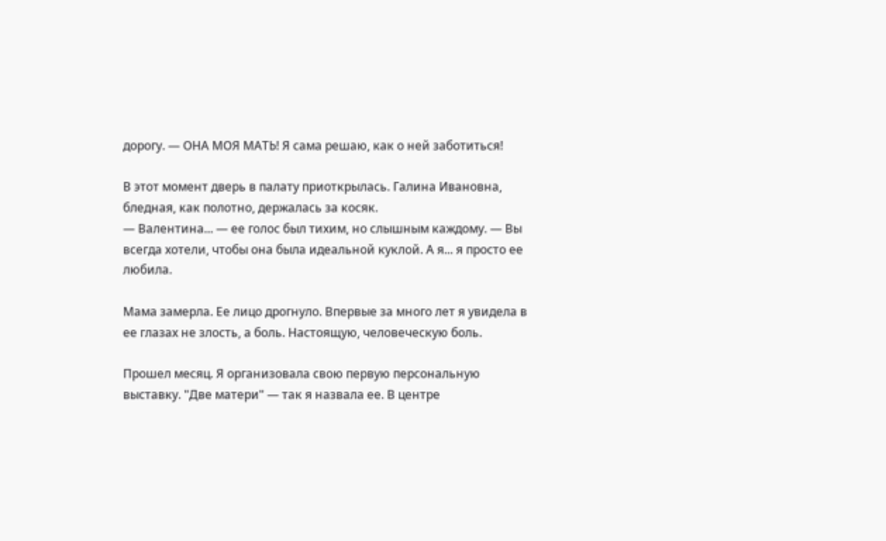дорогу. — ОНА МОЯ МАТЬ! Я сама решаю, как о ней заботиться!

В этот момент дверь в палату приоткрылась. Галина Ивановна, бледная, как полотно, держалась за косяк.
— Валентина... — ее голос был тихим, но слышным каждому. — Вы всегда хотели, чтобы она была идеальной куклой. А я... я просто ее любила.

Мама замерла. Ее лицо дрогнуло. Впервые за много лет я увидела в ее глазах не злость, а боль. Настоящую, человеческую боль.

Прошел месяц. Я организовала свою первую персональную выставку. "Две матери" — так я назвала ее. В центре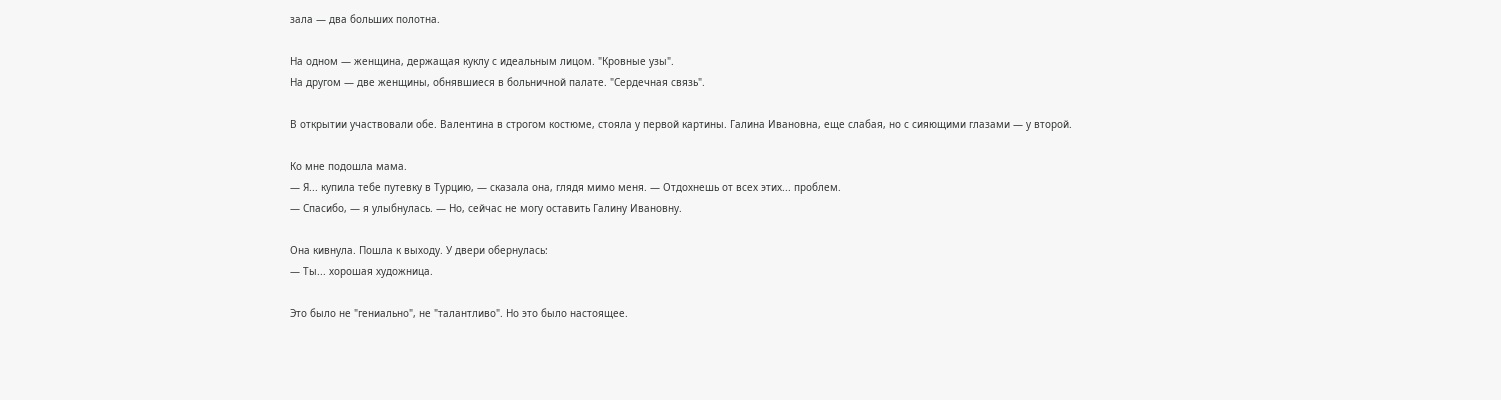зала — два больших полотна.

На одном — женщина, держащая куклу с идеальным лицом. "Кровные узы".
На другом — две женщины, обнявшиеся в больничной палате. "Сердечная связь".

В открытии участвовали обе. Валентина в строгом костюме, стояла у первой картины. Галина Ивановна, еще слабая, но с сияющими глазами — у второй.

Ко мне подошла мама.
— Я... купила тебе путевку в Турцию, — сказала она, глядя мимо меня. — Отдохнешь от всех этих... проблем.
— Спасибо, — я улыбнулась. — Но, сейчас не могу оставить Галину Ивановну.

Она кивнула. Пошла к выходу. У двери обернулась:
— Ты... хорошая художница.

Это было не "гениально", не "талантливо". Но это было настоящее.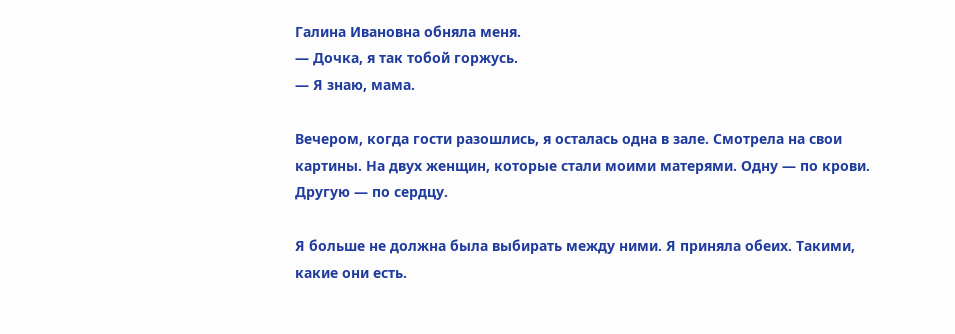Галина Ивановна обняла меня.
— Дочка, я так тобой горжусь.
— Я знаю, мама.

Вечером, когда гости разошлись, я осталась одна в зале. Смотрела на свои картины. На двух женщин, которые стали моими матерями. Одну — по крови. Другую — по сердцу.

Я больше не должна была выбирать между ними. Я приняла обеих. Такими, какие они есть.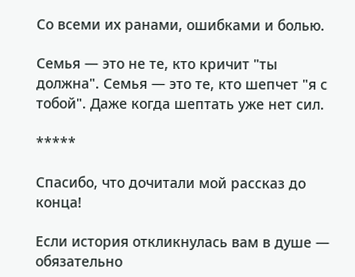Со всеми их ранами, ошибками и болью.

Семья — это не те, кто кричит "ты должна". Семья — это те, кто шепчет "я с тобой". Даже когда шептать уже нет сил.

*****

Спасибо, что дочитали мой рассказ до конца!

Если история откликнулась вам в душе — обязательно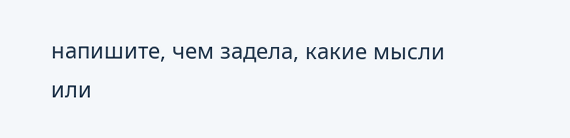напишите, чем задела, какие мысли или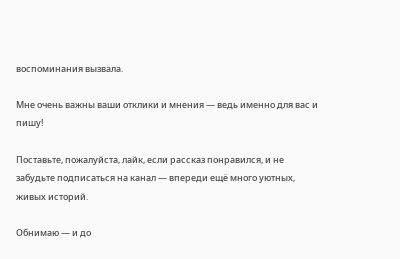воспоминания вызвала.

Мне очень важны ваши отклики и мнения — ведь именно для вас и пишу!

Поставьте, пожалуйста, лайк, если рассказ понравился, и не забудьте подписаться на канал — впереди ещё много уютных, живых историй.

Обнимаю — и до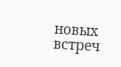новых встреч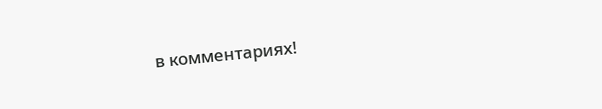в комментариях!